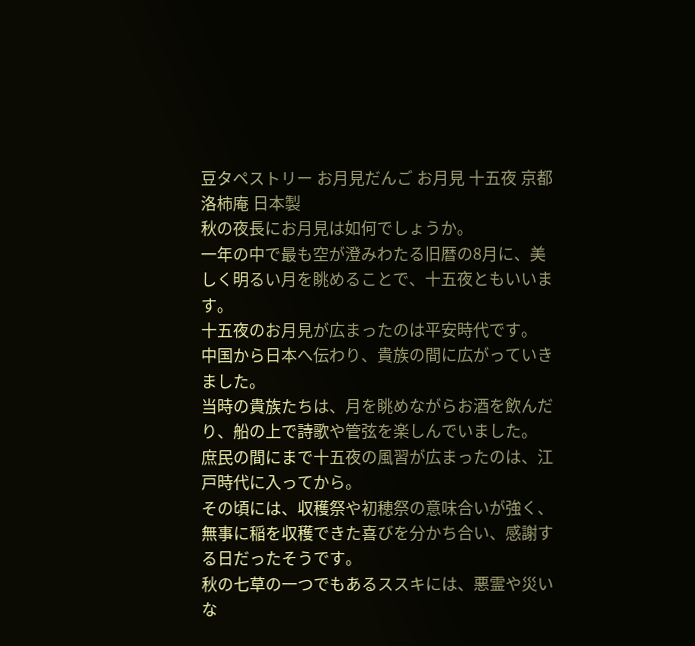豆タペストリー お月見だんご お月見 十五夜 京都 洛柿庵 日本製
秋の夜長にお月見は如何でしょうか。
一年の中で最も空が澄みわたる旧暦の8月に、美しく明るい月を眺めることで、十五夜ともいいます。
十五夜のお月見が広まったのは平安時代です。
中国から日本へ伝わり、貴族の間に広がっていきました。
当時の貴族たちは、月を眺めながらお酒を飲んだり、船の上で詩歌や管弦を楽しんでいました。
庶民の間にまで十五夜の風習が広まったのは、江戸時代に入ってから。
その頃には、収穫祭や初穂祭の意味合いが強く、無事に稲を収穫できた喜びを分かち合い、感謝する日だったそうです。
秋の七草の一つでもあるススキには、悪霊や災いな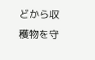どから収穫物を守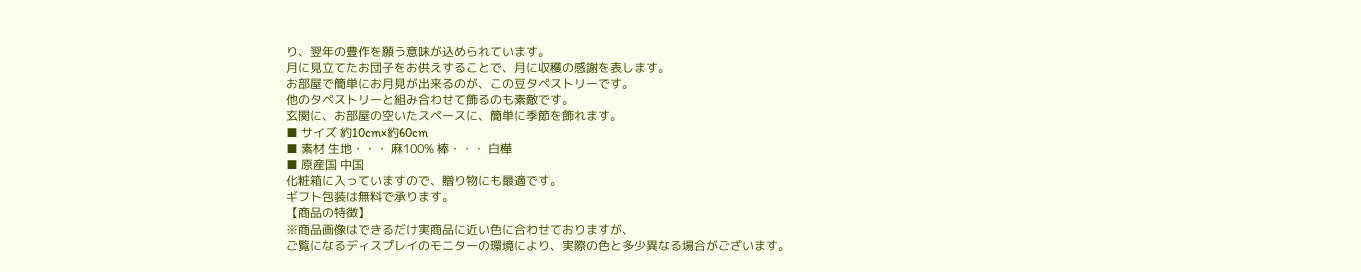り、翌年の豊作を願う意味が込められています。
月に見立てたお団子をお供えすることで、月に収穫の感謝を表します。
お部屋で簡単にお月見が出来るのが、この豆タペストリーです。
他のタペストリーと組み合わせて飾るのも素敵です。
玄関に、お部屋の空いたスペースに、簡単に季節を飾れます。
■ サイズ 約10cm×約60cm
■ 素材 生地・・・ 麻100% 棒・・・ 白樺
■ 原産国 中国
化粧箱に入っていますので、贈り物にも最適です。
ギフト包装は無料で承ります。
【商品の特徴】
※商品画像はできるだけ実商品に近い色に合わせておりますが、
ご覧になるディスプレイのモニターの環境により、実際の色と多少異なる場合がございます。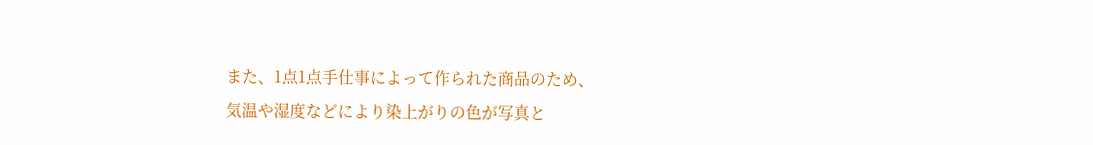また、1点1点手仕事によって作られた商品のため、
気温や湿度などにより染上がりの色が写真と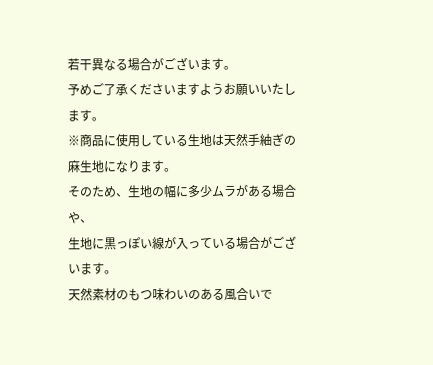若干異なる場合がございます。
予めご了承くださいますようお願いいたします。
※商品に使用している生地は天然手紬ぎの麻生地になります。
そのため、生地の幅に多少ムラがある場合や、
生地に黒っぽい線が入っている場合がございます。
天然素材のもつ味わいのある風合いで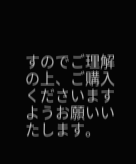すのでご理解の上、ご購入くださいますようお願いいたします。